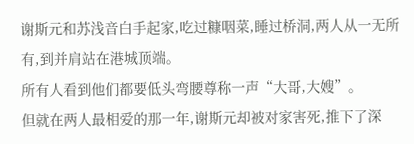谢斯元和苏浅音白手起家,吃过糠咽菜,睡过桥洞,两人从一无所有,到并肩站在港城顶端。
所有人看到他们都要低头弯腰尊称一声“大哥,大嫂”。
但就在两人最相爱的那一年,谢斯元却被对家害死,推下了深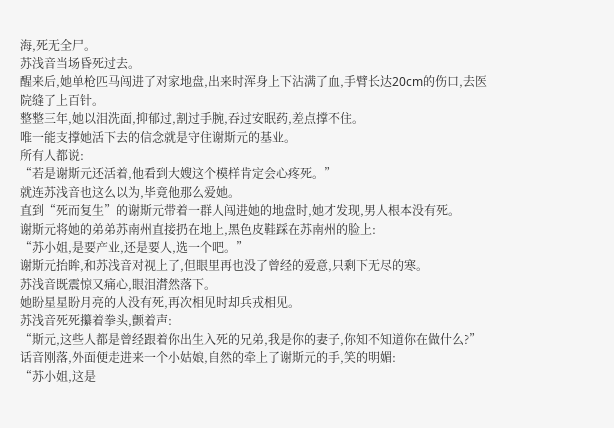海,死无全尸。
苏浅音当场昏死过去。
醒来后,她单枪匹马闯进了对家地盘,出来时浑身上下沾满了血,手臂长达20cm的伤口,去医院缝了上百针。
整整三年,她以泪洗面,抑郁过,割过手腕,吞过安眠药,差点撑不住。
唯一能支撑她活下去的信念就是守住谢斯元的基业。
所有人都说:
“若是谢斯元还活着,他看到大嫂这个模样肯定会心疼死。”
就连苏浅音也这么以为,毕竟他那么爱她。
直到“死而复生”的谢斯元带着一群人闯进她的地盘时,她才发现,男人根本没有死。
谢斯元将她的弟弟苏南州直接扔在地上,黑色皮鞋踩在苏南州的脸上:
“苏小姐,是要产业,还是要人,选一个吧。”
谢斯元抬眸,和苏浅音对视上了,但眼里再也没了曾经的爱意,只剩下无尽的寒。
苏浅音既震惊又痛心,眼泪潸然落下。
她盼星星盼月亮的人没有死,再次相见时却兵戎相见。
苏浅音死死攥着拳头,颤着声:
“斯元,这些人都是曾经跟着你出生入死的兄弟,我是你的妻子,你知不知道你在做什么?”
话音刚落,外面便走进来一个小姑娘,自然的牵上了谢斯元的手,笑的明媚:
“苏小姐,这是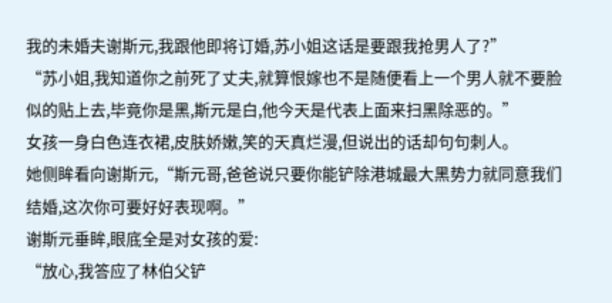我的未婚夫谢斯元,我跟他即将订婚,苏小姐这话是要跟我抢男人了?”
“苏小姐,我知道你之前死了丈夫,就算恨嫁也不是随便看上一个男人就不要脸似的贴上去,毕竟你是黑,斯元是白,他今天是代表上面来扫黑除恶的。”
女孩一身白色连衣裙,皮肤娇嫩,笑的天真烂漫,但说出的话却句句刺人。
她侧眸看向谢斯元,“斯元哥,爸爸说只要你能铲除港城最大黑势力就同意我们结婚,这次你可要好好表现啊。”
谢斯元垂眸,眼底全是对女孩的爱:
“放心,我答应了林伯父铲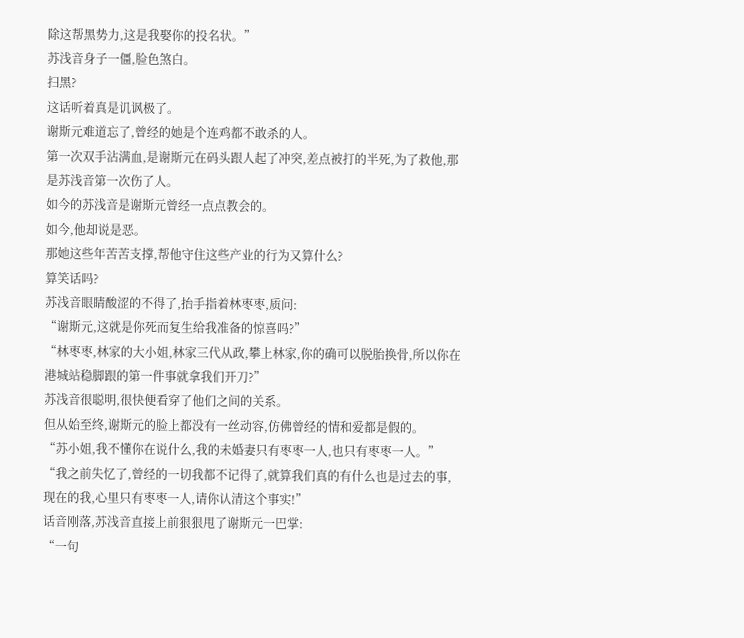除这帮黑势力,这是我娶你的投名状。”
苏浅音身子一僵,脸色煞白。
扫黑?
这话听着真是讥讽极了。
谢斯元难道忘了,曾经的她是个连鸡都不敢杀的人。
第一次双手沾满血,是谢斯元在码头跟人起了冲突,差点被打的半死,为了救他,那是苏浅音第一次伤了人。
如今的苏浅音是谢斯元曾经一点点教会的。
如今,他却说是恶。
那她这些年苦苦支撑,帮他守住这些产业的行为又算什么?
算笑话吗?
苏浅音眼睛酸涩的不得了,抬手指着林枣枣,质问:
“谢斯元,这就是你死而复生给我准备的惊喜吗?”
“林枣枣,林家的大小姐,林家三代从政,攀上林家,你的确可以脱胎换骨,所以你在港城站稳脚跟的第一件事就拿我们开刀?”
苏浅音很聪明,很快便看穿了他们之间的关系。
但从始至终,谢斯元的脸上都没有一丝动容,仿佛曾经的情和爱都是假的。
“苏小姐,我不懂你在说什么,我的未婚妻只有枣枣一人,也只有枣枣一人。”
“我之前失忆了,曾经的一切我都不记得了,就算我们真的有什么也是过去的事,现在的我,心里只有枣枣一人,请你认清这个事实!”
话音刚落,苏浅音直接上前狠狠甩了谢斯元一巴掌:
“一句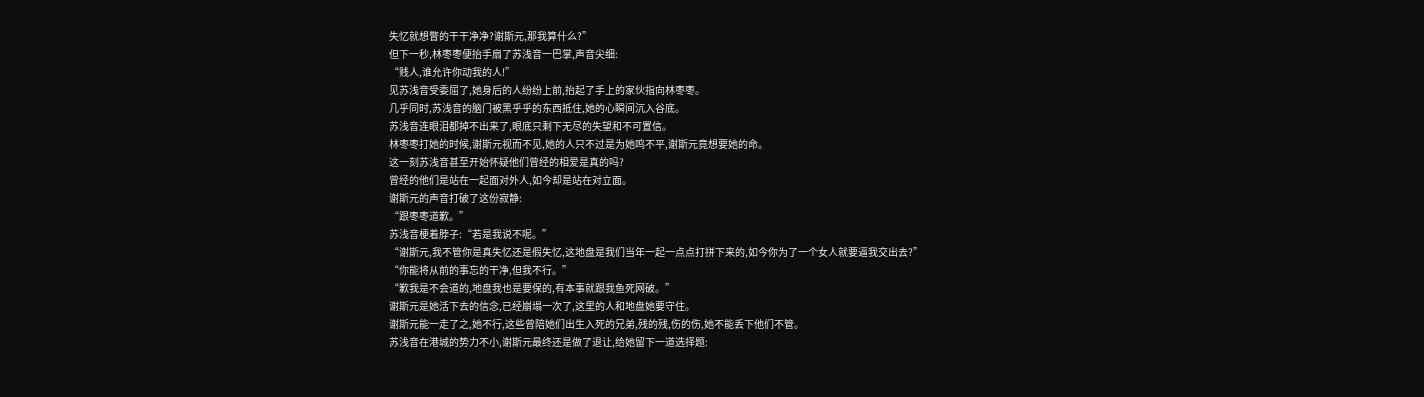失忆就想瞥的干干净净?谢斯元,那我算什么?”
但下一秒,林枣枣便抬手扇了苏浅音一巴掌,声音尖细:
“贱人,谁允许你动我的人!”
见苏浅音受委屈了,她身后的人纷纷上前,抬起了手上的家伙指向林枣枣。
几乎同时,苏浅音的脑门被黑乎乎的东西抵住,她的心瞬间沉入谷底。
苏浅音连眼泪都掉不出来了,眼底只剩下无尽的失望和不可置信。
林枣枣打她的时候,谢斯元视而不见,她的人只不过是为她鸣不平,谢斯元竟想要她的命。
这一刻苏浅音甚至开始怀疑他们曾经的相爱是真的吗?
曾经的他们是站在一起面对外人,如今却是站在对立面。
谢斯元的声音打破了这份寂静:
“跟枣枣道歉。”
苏浅音梗着脖子:“若是我说不呢。”
“谢斯元,我不管你是真失忆还是假失忆,这地盘是我们当年一起一点点打拼下来的,如今你为了一个女人就要逼我交出去?”
“你能将从前的事忘的干净,但我不行。”
“歉我是不会道的,地盘我也是要保的,有本事就跟我鱼死网破。”
谢斯元是她活下去的信念,已经崩塌一次了,这里的人和地盘她要守住。
谢斯元能一走了之,她不行,这些曾陪她们出生入死的兄弟,残的残,伤的伤,她不能丢下他们不管。
苏浅音在港城的势力不小,谢斯元最终还是做了退让,给她留下一道选择题: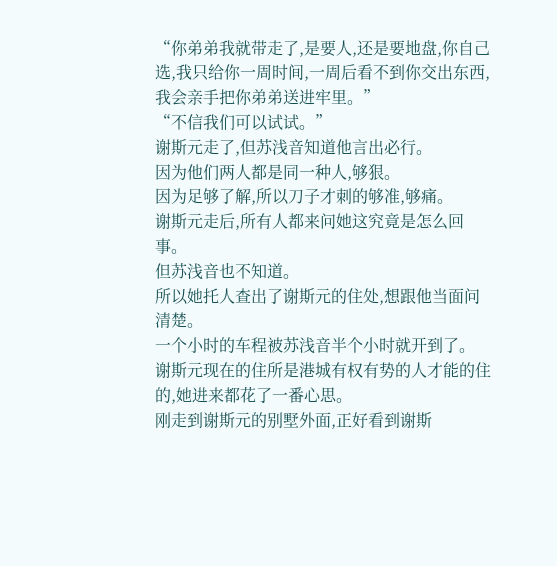“你弟弟我就带走了,是要人,还是要地盘,你自己选,我只给你一周时间,一周后看不到你交出东西,我会亲手把你弟弟送进牢里。”
“不信我们可以试试。”
谢斯元走了,但苏浅音知道他言出必行。
因为他们两人都是同一种人,够狠。
因为足够了解,所以刀子才刺的够准,够痛。
谢斯元走后,所有人都来问她这究竟是怎么回事。
但苏浅音也不知道。
所以她托人查出了谢斯元的住处,想跟他当面问清楚。
一个小时的车程被苏浅音半个小时就开到了。
谢斯元现在的住所是港城有权有势的人才能的住的,她进来都花了一番心思。
刚走到谢斯元的别墅外面,正好看到谢斯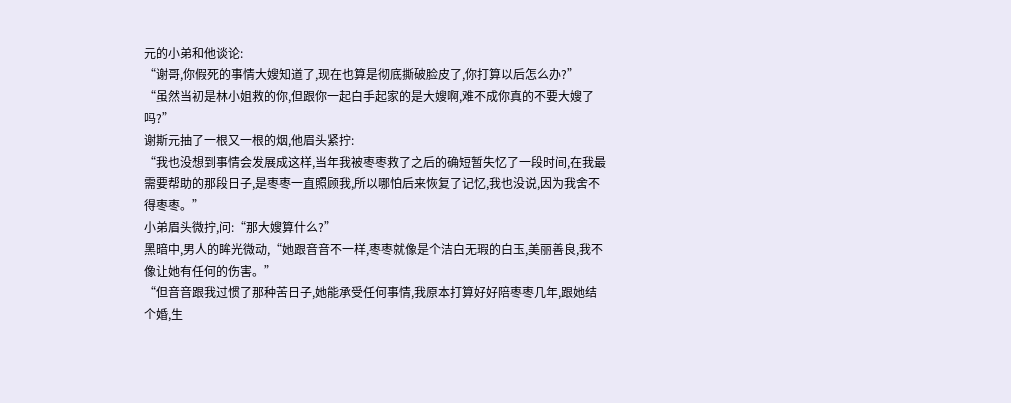元的小弟和他谈论:
“谢哥,你假死的事情大嫂知道了,现在也算是彻底撕破脸皮了,你打算以后怎么办?”
“虽然当初是林小姐救的你,但跟你一起白手起家的是大嫂啊,难不成你真的不要大嫂了吗?”
谢斯元抽了一根又一根的烟,他眉头紧拧:
“我也没想到事情会发展成这样,当年我被枣枣救了之后的确短暂失忆了一段时间,在我最需要帮助的那段日子,是枣枣一直照顾我,所以哪怕后来恢复了记忆,我也没说,因为我舍不得枣枣。”
小弟眉头微拧,问:“那大嫂算什么?”
黑暗中,男人的眸光微动,“她跟音音不一样,枣枣就像是个洁白无瑕的白玉,美丽善良,我不像让她有任何的伤害。”
“但音音跟我过惯了那种苦日子,她能承受任何事情,我原本打算好好陪枣枣几年,跟她结个婚,生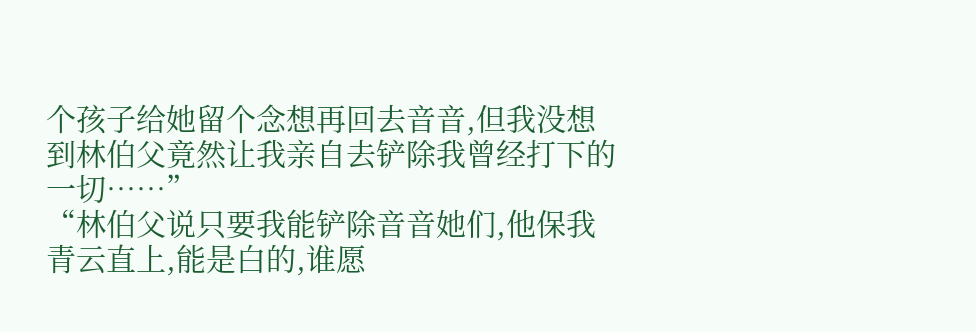个孩子给她留个念想再回去音音,但我没想到林伯父竟然让我亲自去铲除我曾经打下的一切……”
“林伯父说只要我能铲除音音她们,他保我青云直上,能是白的,谁愿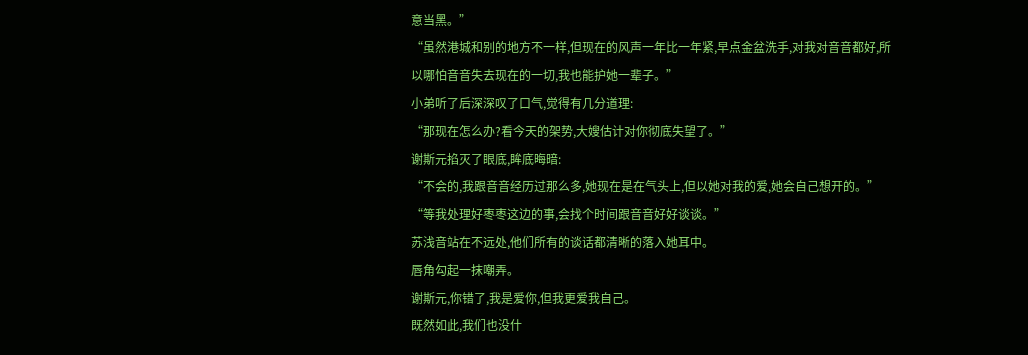意当黑。”
“虽然港城和别的地方不一样,但现在的风声一年比一年紧,早点金盆洗手,对我对音音都好,所以哪怕音音失去现在的一切,我也能护她一辈子。”
小弟听了后深深叹了口气,觉得有几分道理:
“那现在怎么办?看今天的架势,大嫂估计对你彻底失望了。”
谢斯元掐灭了眼底,眸底晦暗:
“不会的,我跟音音经历过那么多,她现在是在气头上,但以她对我的爱,她会自己想开的。”
“等我处理好枣枣这边的事,会找个时间跟音音好好谈谈。”
苏浅音站在不远处,他们所有的谈话都清晰的落入她耳中。
唇角勾起一抹嘲弄。
谢斯元,你错了,我是爱你,但我更爱我自己。
既然如此,我们也没什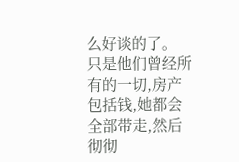么好谈的了。
只是他们曾经所有的一切,房产包括钱,她都会全部带走,然后彻彻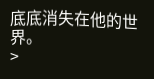底底消失在他的世界。
>